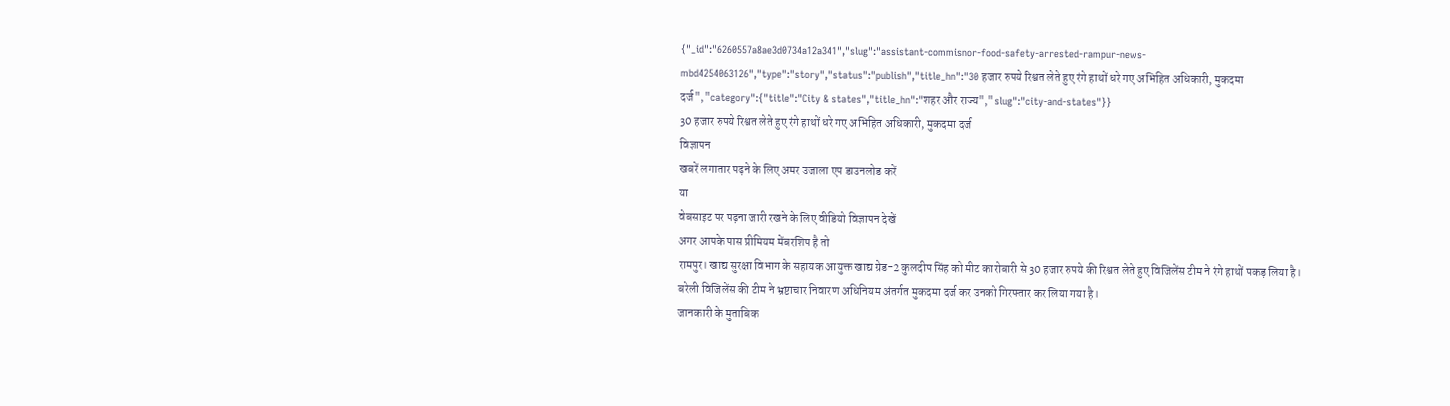{"_id":"6260557a8ae3d0734a12a341","slug":"assistant-commisnor-food-safety-arrested-rampur-news-mbd4254063126","type":"story","status":"publish","title_hn":"30 हजार रुपये रिश्वत लेते हुए रंगे हाथों धरे गए अभिहित अधिकारी, मुकदमा दर्ज","category":{"title":"City & states","title_hn":"शहर और राज्य","slug":"city-and-states"}}
30 हजार रुपये रिश्वत लेते हुए रंगे हाथों धरे गए अभिहित अधिकारी, मुकदमा दर्ज
विज्ञापन
खबरें लगातार पढ़ने के लिए अमर उजाला एप डाउनलोड करें
या
वेबसाइट पर पढ़ना जारी रखने के लिए वीडियो विज्ञापन देखें
अगर आपके पास प्रीमियम मेंबरशिप है तो
रामपुर। खाद्य सुरक्षा विभाग के सहायक आयुक्त खाद्य ग्रेड-2 कुलदीप सिंह को मीट कारोबारी से 30 हजार रुपये की रिश्वत लेते हुए विजिलेंस टीम ने रंगे हाथों पकड़ लिया है। बरेली विजिलेंस की टीम ने भ्रष्टाचार निवारण अधिनियम अंतर्गत मुकदमा दर्ज कर उनको गिरफ्तार कर लिया गया है।
जानकारी के मुताबिक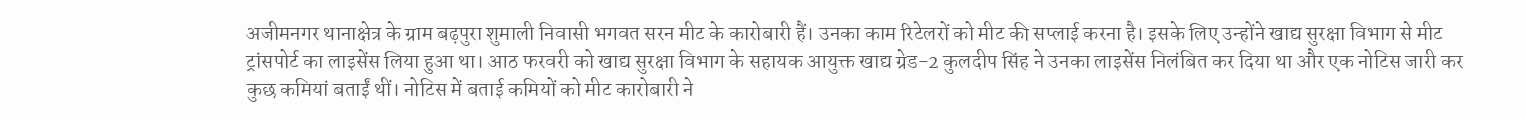अजीमनगर थानाक्षेत्र के ग्राम बढ़पुरा शुमाली निवासी भगवत सरन मीट के कारोबारी हैं। उनका काम रिटेलरों को मीट की सप्लाई करना है। इसके लिए उन्होंने खाद्य सुरक्षा विभाग से मीट ट्रांसपोर्ट का लाइसेंस लिया हुआ था। आठ फरवरी को खाद्य सुरक्षा विभाग के सहायक आयुक्त खाद्य ग्रेड-2 कुलदीप सिंह ने उनका लाइसेंस निलंबित कर दिया था और एक नोटिस जारी कर कुछ कमियां बताईं थीं। नोटिस में बताई कमियों को मीट कारोबारी ने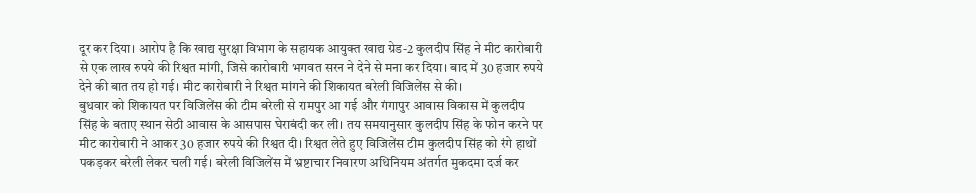दूर कर दिया। आरोप है कि खाद्य सुरक्षा विभाग के सहायक आयुक्त खाद्य ग्रेड-2 कुलदीप सिंह ने मीट कारोबारी से एक लाख रुपये की रिश्वत मांगी, जिसे कारोबारी भगवत सरन ने देने से मना कर दिया। बाद में 30 हजार रुपये देने की बात तय हो गई। मीट कारोबारी ने रिश्वत मांगने की शिकायत बरेली विजिलेंस से की।
बुधवार को शिकायत पर विजिलेंस की टीम बरेली से रामपुर आ गई और गंगापुर आवास विकास में कुलदीप सिंह के बताए स्थान सेठी आवास के आसपास घेराबंदी कर ली। तय समयानुसार कुलदीप सिंह के फोन करने पर मीट कारोबारी ने आकर 30 हजार रुपये की रिश्वत दी। रिश्वत लेते हुए विजिलेंस टीम कुलदीप सिंह को रंगे हाथों पकड़कर बरेली लेकर चली गई। बरेली विजिलेंस में भ्रष्टाचार निवारण अधिनियम अंतर्गत मुकदमा दर्ज कर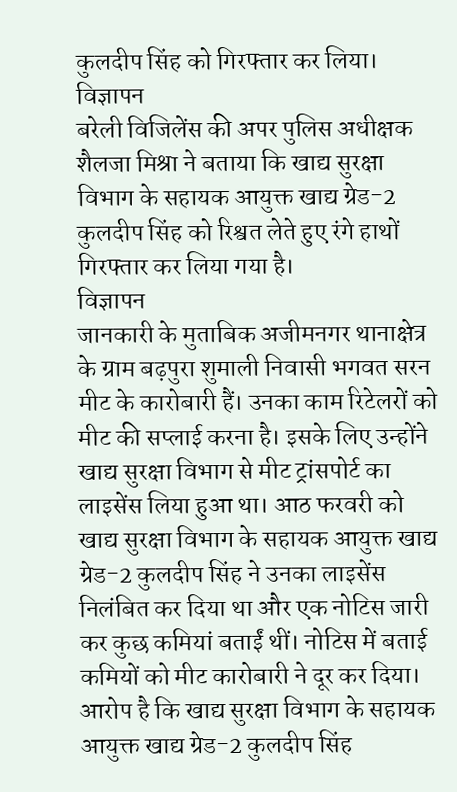कुलदीप सिंह को गिरफ्तार कर लिया।
विज्ञापन
बरेली विजिलेंस की अपर पुलिस अधीक्षक शैलजा मिश्रा ने बताया कि खाद्य सुरक्षा विभाग के सहायक आयुक्त खाद्य ग्रेड-2 कुलदीप सिंह को रिश्वत लेते हुए रंगे हाथों गिरफ्तार कर लिया गया है।
विज्ञापन
जानकारी के मुताबिक अजीमनगर थानाक्षेत्र के ग्राम बढ़पुरा शुमाली निवासी भगवत सरन मीट के कारोबारी हैं। उनका काम रिटेलरों को मीट की सप्लाई करना है। इसके लिए उन्होंने खाद्य सुरक्षा विभाग से मीट ट्रांसपोर्ट का लाइसेंस लिया हुआ था। आठ फरवरी को खाद्य सुरक्षा विभाग के सहायक आयुक्त खाद्य ग्रेड-2 कुलदीप सिंह ने उनका लाइसेंस निलंबित कर दिया था और एक नोटिस जारी कर कुछ कमियां बताईं थीं। नोटिस में बताई कमियों को मीट कारोबारी ने दूर कर दिया। आरोप है कि खाद्य सुरक्षा विभाग के सहायक आयुक्त खाद्य ग्रेड-2 कुलदीप सिंह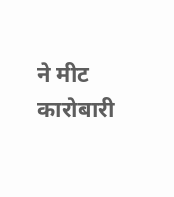ने मीट कारोबारी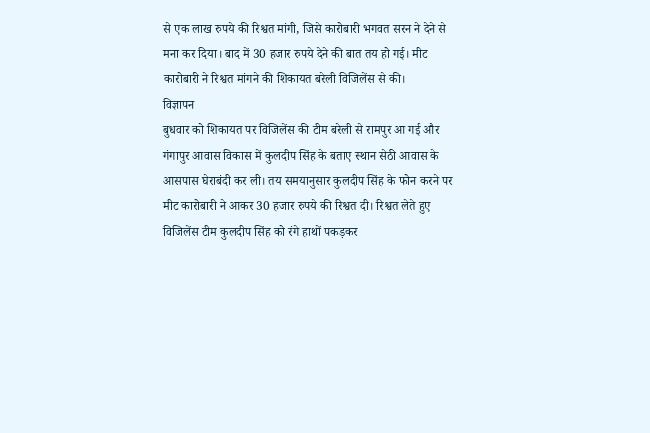से एक लाख रुपये की रिश्वत मांगी, जिसे कारोबारी भगवत सरन ने देने से मना कर दिया। बाद में 30 हजार रुपये देने की बात तय हो गई। मीट कारोबारी ने रिश्वत मांगने की शिकायत बरेली विजिलेंस से की।
विज्ञापन
बुधवार को शिकायत पर विजिलेंस की टीम बरेली से रामपुर आ गई और गंगापुर आवास विकास में कुलदीप सिंह के बताए स्थान सेठी आवास के आसपास घेराबंदी कर ली। तय समयानुसार कुलदीप सिंह के फोन करने पर मीट कारोबारी ने आकर 30 हजार रुपये की रिश्वत दी। रिश्वत लेते हुए विजिलेंस टीम कुलदीप सिंह को रंगे हाथों पकड़कर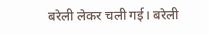बरेली लेकर चली गई। बरेली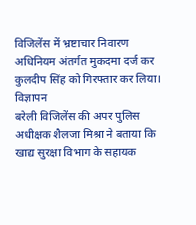विजिलेंस में भ्रष्टाचार निवारण अधिनियम अंतर्गत मुकदमा दर्ज कर कुलदीप सिंह को गिरफ्तार कर लिया।
विज्ञापन
बरेली विजिलेंस की अपर पुलिस अधीक्षक शैलजा मिश्रा ने बताया कि खाद्य सुरक्षा विभाग के सहायक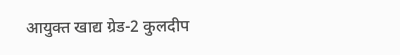आयुक्त खाद्य ग्रेड-2 कुलदीप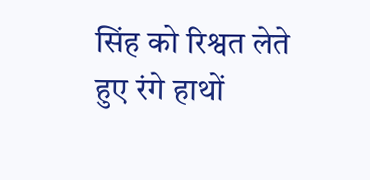सिंह को रिश्वत लेते हुए रंगे हाथों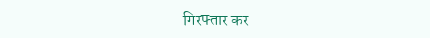गिरफ्तार कर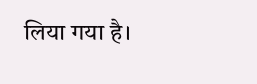लिया गया है।